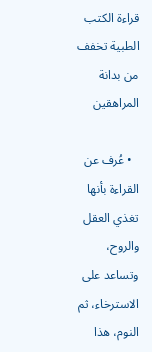قراءة الكتب الطبية تخفف من بدانة المراهقين

  • عُرف عن القراءة بأنها تغذي العقل والروح، وتساعد على الاسترخاء، ثم النوم، هذا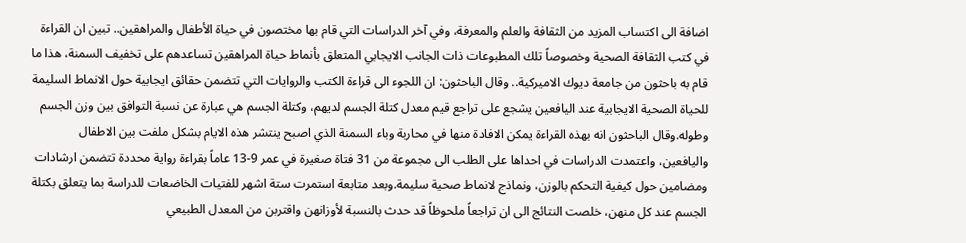اضافة الى اكتساب المزيد من الثقافة والعلم والمعرفة، وفي آخر الدراسات التي قام بها مختصون في حياة الأطفال والمراهقين.. تبين ان القراءة في كتب الثقافة الصحية وخصوصاً تلك المطبوعات ذات الجانب الايجابي المتعلق بأنماط حياة المراهقين تساعدهم على تخفيف السمنة، هذا ما قام به باحثون من جامعة ديوك الاميركية.. وقال الباحثون: ان اللجوء الى قراءة الكتب والروايات التي تتضمن حقائق ايجابية حول الانماط السليمة للحياة الصحية الايجابية عند اليافعين يشجع على تراجع قيم معدل كتلة الجسم لديهم، وكتلة الجسم هي عبارة عن نسبة التوافق بين وزن الجسم وطوله.وقال الباحثون انه بهذه القراءة يمكن الافادة منها في محاربة وباء السمنة الذي اصبح ينتشر هذه الايام بشكل ملفت بين الاطفال واليافعين، واعتمدت الدراسات في احداها على الطلب الى مجموعة من 31 فتاة صغيرة في عمر 9-13 عاماً بقراءة رواية محددة تتضمن ارشادات ومضامين حول كيفية التحكم بالوزن، ونماذج لانماط صحية سليمة.وبعد متابعة استمرت ستة اشهر للفتيات الخاضعات للدراسة بما يتعلق بكتلة الجسم عند كل منهن، خلصت النتائج الى ان تراجعاً ملحوظاً قد حدث بالنسبة لأوزانهن واقتربن من المعدل الطبيعي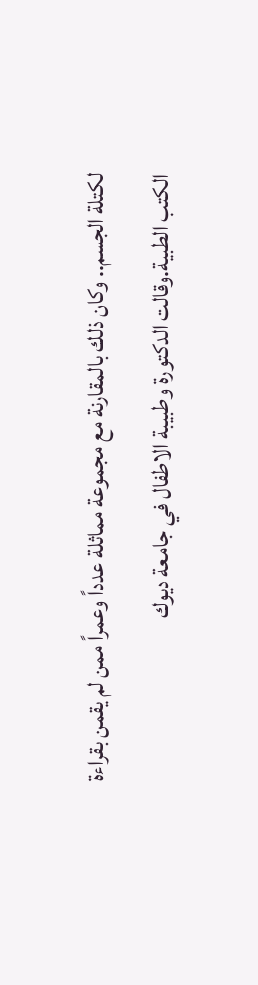لكتلة الجسم.. وكان ذلك بالمقارنة مع مجموعة مماثلة عدداً وعمراً ممن لم يقمن بقراءة الكتب الطبية.وقالت الدكتورة وطبيبة الاطفال في جامعة ديوك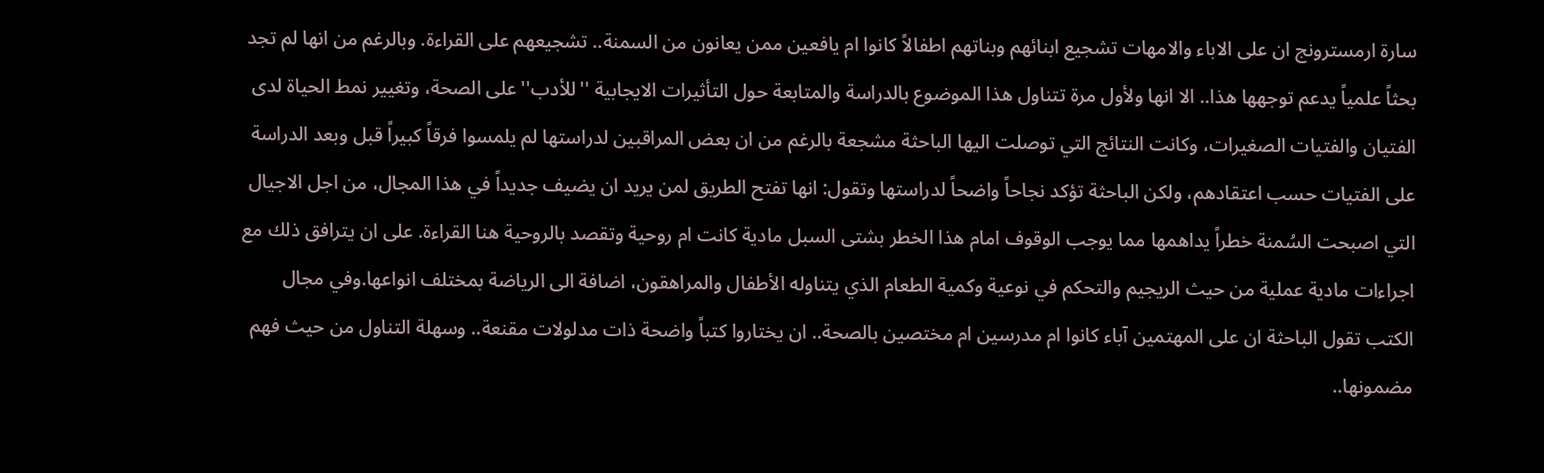سارة ارمسترونج ان على الاباء والامهات تشجيع ابنائهم وبناتهم اطفالاً كانوا ام يافعين ممن يعانون من السمنة.. تشجيعهم على القراءة. وبالرغم من انها لم تجد بحثاً علمياً يدعم توجهها هذا.. الا انها ولأول مرة تتناول هذا الموضوع بالدراسة والمتابعة حول التأثيرات الايجابية ''للأدب'' على الصحة، وتغيير نمط الحياة لدى الفتيان والفتيات الصغيرات، وكانت النتائج التي توصلت اليها الباحثة مشجعة بالرغم من ان بعض المراقبين لدراستها لم يلمسوا فرقاً كبيراً قبل وبعد الدراسة على الفتيات حسب اعتقادهم، ولكن الباحثة تؤكد نجاحاً واضحاً لدراستها وتقول: انها تفتح الطريق لمن يريد ان يضيف جديداً في هذا المجال، من اجل الاجيال التي اصبحت السُمنة خطراً يداهمها مما يوجب الوقوف امام هذا الخطر بشتى السبل مادية كانت ام روحية وتقصد بالروحية هنا القراءة. على ان يترافق ذلك مع اجراءات مادية عملية من حيث الريجيم والتحكم في نوعية وكمية الطعام الذي يتناوله الأطفال والمراهقون، اضافة الى الرياضة بمختلف انواعها.وفي مجال الكتب تقول الباحثة ان على المهتمين آباء كانوا ام مدرسين ام مختصين بالصحة.. ان يختاروا كتباً واضحة ذات مدلولات مقنعة.. وسهلة التناول من حيث فهم مضمونها..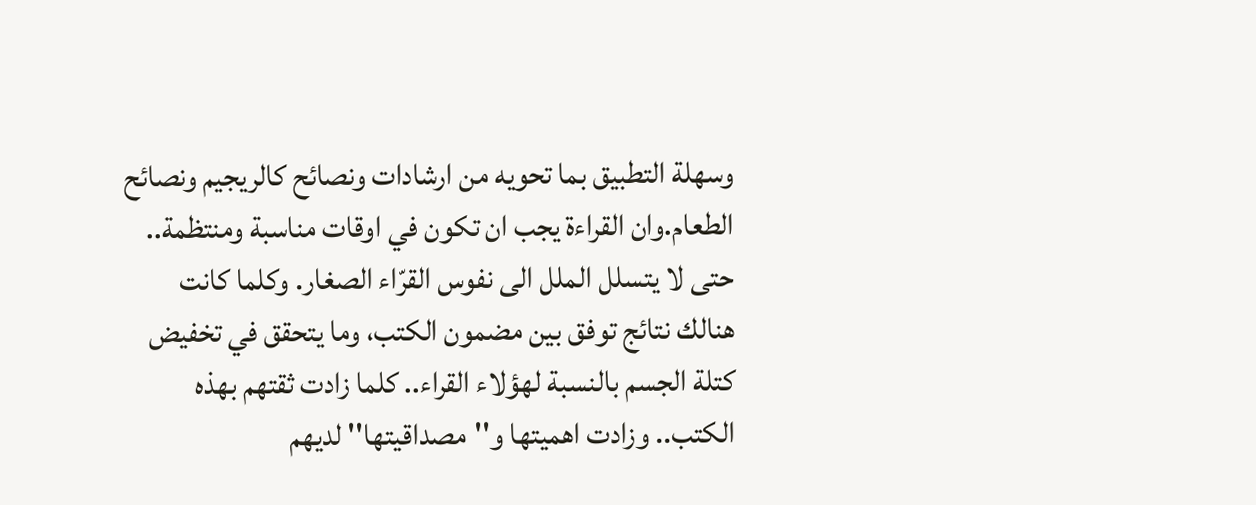وسهلة التطبيق بما تحويه من ارشادات ونصائح كالريجيم ونصائح الطعام.وان القراءة يجب ان تكون في اوقات مناسبة ومنتظمة.. حتى لا يتسلل الملل الى نفوس القرّاء الصغار. وكلما كانت هنالك نتائج توفق بين مضمون الكتب، وما يتحقق في تخفيض كتلة الجسم بالنسبة لهؤلاء القراء.. كلما زادت ثقتهم بهذه الكتب.. وزادت اهميتها و''مصداقيتها'' لديهم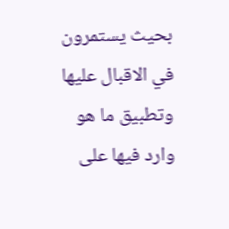بحيث يستمرون في الاقبال عليها وتطبيق ما هو وارد فيها على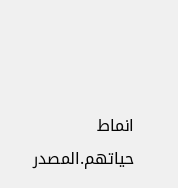انماط حياتهم.المصدر